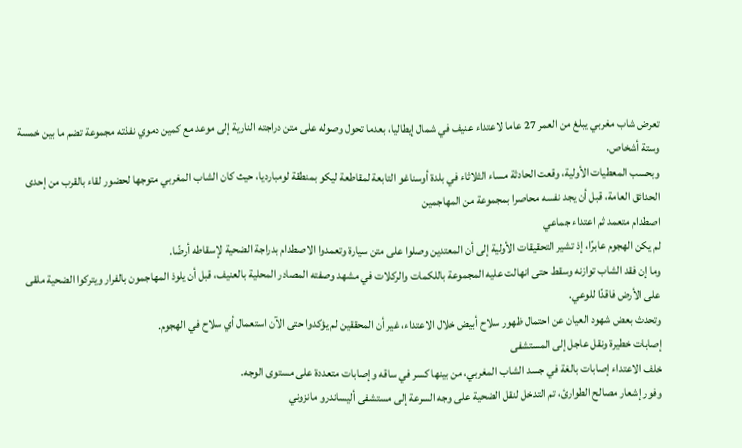تعرض شاب مغربي يبلغ من العمر 27 عاما لاعتداء عنيف في شمال إيطاليا، بعدما تحول وصوله على متن دراجته النارية إلى موعد مع كمين دموي نفذته مجموعة تضم ما بين خمسة وستة أشخاص.
وبحسب المعطيات الأولية، وقعت الحادثة مساء الثلاثاء في بلدة أوسناغو التابعة لمقاطعة ليكو بمنطقة لومبارديا، حيث كان الشاب المغربي متوجها لحضور لقاء بالقرب من إحدى الحدائق العامة، قبل أن يجد نفسه محاصرا بمجموعة من المهاجمين
اصطدام متعمد ثم اعتداء جماعي
لم يكن الهجوم عابرًا، إذ تشير التحقيقات الأولية إلى أن المعتدين وصلوا على متن سيارة وتعمدوا الاصطدام بدراجة الضحية لإسقاطه أرضًا.
وما إن فقد الشاب توازنه وسقط حتى انهالت عليه المجموعة باللكمات والركلات في مشهد وصفته المصادر المحلية بالعنيف، قبل أن يلوذ المهاجمون بالفرار ويتركوا الضحية ملقى على الأرض فاقدًا للوعي.
وتحدث بعض شهود العيان عن احتمال ظهور سلاح أبيض خلال الاعتداء، غير أن المحققين لم يؤكدوا حتى الآن استعمال أي سلاح في الهجوم.
إصابات خطيرة ونقل عاجل إلى المستشفى
خلف الاعتداء إصابات بالغة في جسد الشاب المغربي، من بينها كسر في ساقه وإصابات متعددة على مستوى الوجه.
وفور إشعار مصالح الطوارئ، تم التدخل لنقل الضحية على وجه السرعة إلى مستشفى أليساندرو مانزوني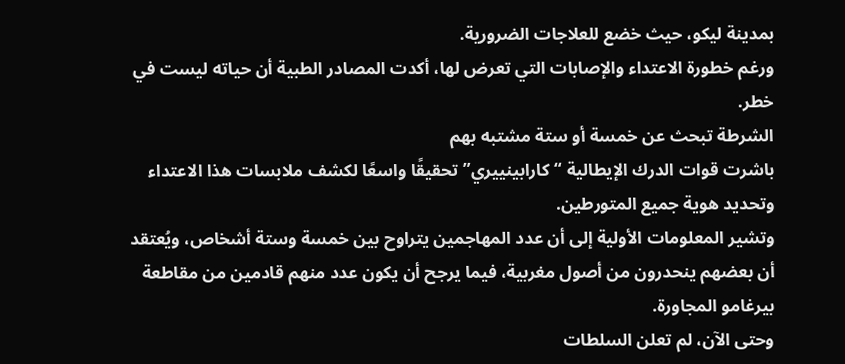بمدينة ليكو، حيث خضع للعلاجات الضرورية.
ورغم خطورة الاعتداء والإصابات التي تعرض لها، أكدت المصادر الطبية أن حياته ليست في خطر.
الشرطة تبحث عن خمسة أو ستة مشتبه بهم
باشرت قوات الدرك الإيطالية “كارابينييري” تحقيقًا واسعًا لكشف ملابسات هذا الاعتداء وتحديد هوية جميع المتورطين.
وتشير المعلومات الأولية إلى أن عدد المهاجمين يتراوح بين خمسة وستة أشخاص، ويُعتقد أن بعضهم ينحدرون من أصول مغربية، فيما يرجح أن يكون عدد منهم قادمين من مقاطعة بيرغامو المجاورة.
وحتى الآن، لم تعلن السلطات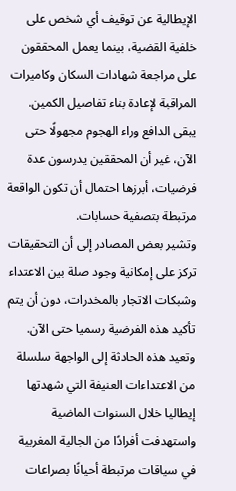الإيطالية عن توقيف أي شخص على خلفية القضية، بينما يعمل المحققون على مراجعة شهادات السكان وكاميرات المراقبة لإعادة بناء تفاصيل الكمين.
يبقى الدافع وراء الهجوم مجهولًا حتى الآن، غير أن المحققين يدرسون عدة فرضيات، أبرزها احتمال أن تكون الواقعة مرتبطة بتصفية حسابات.
وتشير بعض المصادر إلى أن التحقيقات تركز على إمكانية وجود صلة بين الاعتداء وشبكات الاتجار بالمخدرات، دون أن يتم تأكيد هذه الفرضية رسميا حتى الآن.
وتعيد هذه الحادثة إلى الواجهة سلسلة من الاعتداءات العنيفة التي شهدتها إيطاليا خلال السنوات الماضية واستهدفت أفرادًا من الجالية المغربية في سياقات مرتبطة أحيانًا بصراعات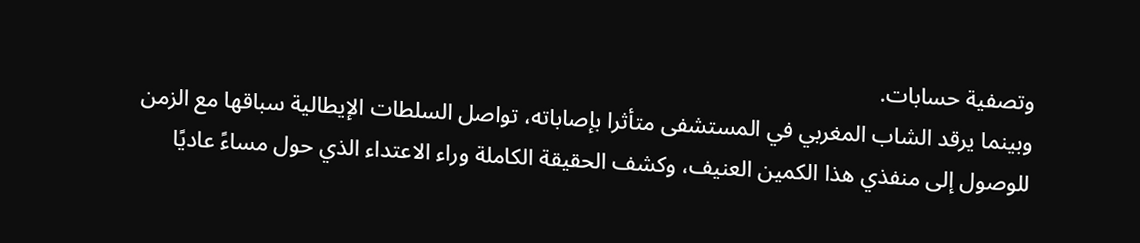وتصفية حسابات.
وبينما يرقد الشاب المغربي في المستشفى متأثرا بإصاباته، تواصل السلطات الإيطالية سباقها مع الزمن للوصول إلى منفذي هذا الكمين العنيف، وكشف الحقيقة الكاملة وراء الاعتداء الذي حول مساءً عاديًا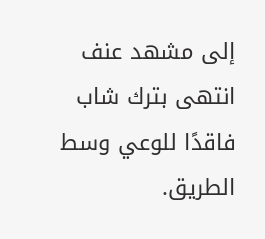إلى مشهد عنف انتهى بترك شاب فاقدًا للوعي وسط الطريق.